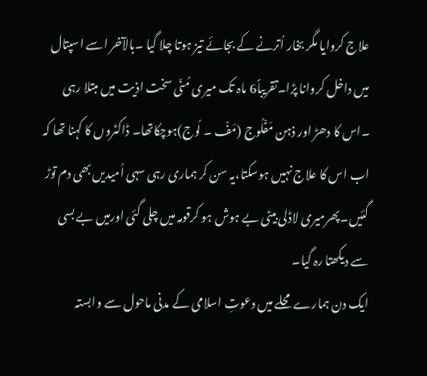علاج کروایا مگر بخار اُترنے کے بجائے تیز ہوتا چلا گیا ۔بالآخر اسے اسپتال میں داخل کروانا پڑا۔تقریباً6 ماہ تک میری مُنّی سخت اذیت میں مبتلا رہی ۔اس کا دھڑ اور ذہن مَفْلُوج (مَفْ ۔ لُوج)ہوچکاتھا۔ ڈاکٹروں کا کہنا تھا کہ اب اس کا علاج نہیں ہوسکتا،یہ سن کر ہماری رہی سہی اُمیدیں بھی دم توڑ گئیں۔پھرمیری لاڈلی بیٹی بے ہوش ہو کرقومہ میں چلی گئی اورمیں بے بسی سے دیکھتا رہ گیا۔
ایک دن ہمارے محلے میں دعوتِ اسلامی کے مدنی ماحول سے وابستہ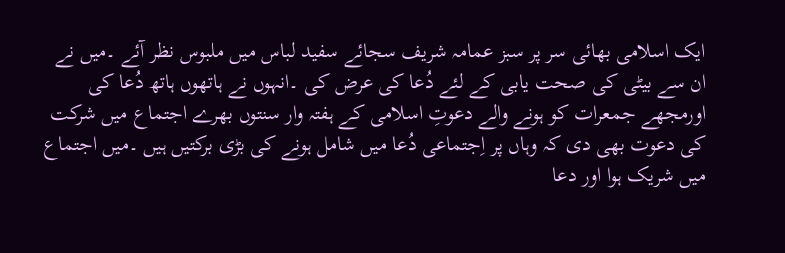ایک اسلامی بھائی سر پر سبز عمامہ شریف سجائے سفید لباس میں ملبوس نظر آئے ۔میں نے ان سے بیٹی کی صحت یابی کے لئے دُعا کی عرض کی ۔انہوں نے ہاتھوں ہاتھ دُعا کی اورمجھے جمعرات کو ہونے والے دعوتِ اسلامی کے ہفتہ وار سنتوں بھرے اجتماع میں شرکت کی دعوت بھی دی کہ وہاں پر اِجتماعی دُعا میں شامل ہونے کی بڑی برکتیں ہیں ۔میں اجتماع میں شریک ہوا اور دعا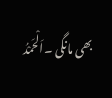بھی مانگی ۔اَلْحَمْدُ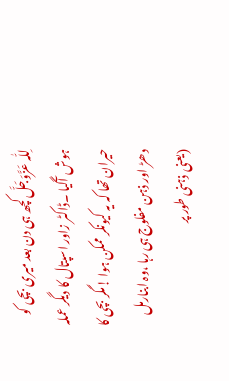لِلّٰہ عَزَّوَجَلَّ کچھ ہی دن بعد میری بچی کو ہوش آگیا ۔ڈاکٹر زاور اسپتال کا دیگر عملہ حیران تھا کہ یہ کیونکر ممکن ہوا !مگر بچی کا دھڑ اور ذہن مفلوج ہی رہا ،وہ ابنارمل (یعنی ذہنی طور پر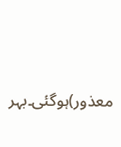معذور)ہوگئی۔بہر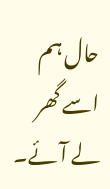حال ہم اسے گھر لے آئے۔